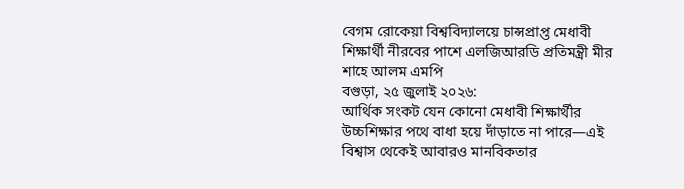বেগম রোকেয়া বিশ্ববিদ্যালয়ে চান্সপ্রাপ্ত মেধাবী শিক্ষার্থী নীরবের পাশে এলজিআরডি প্রতিমন্ত্রী মীর শাহে আলম এমপি
বগুড়া, ২৫ জুলাই ২০২৬:
আর্থিক সংকট যেন কোনো মেধাবী শিক্ষার্থীর উচ্চশিক্ষার পথে বাধা হয়ে দাঁড়াতে না পারে—এই বিশ্বাস থেকেই আবারও মানবিকতার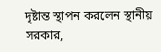দৃষ্টান্ত স্থাপন করলেন স্থানীয় সরকার,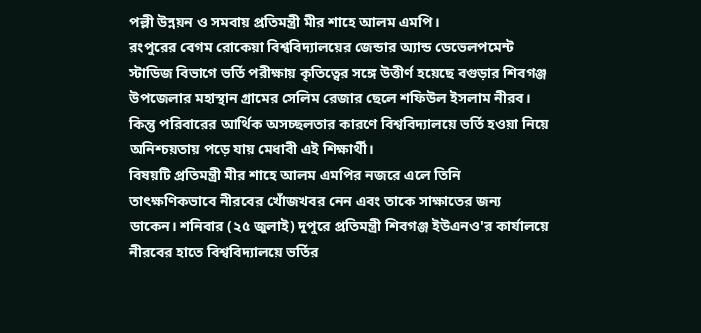পল্লী উন্নয়ন ও সমবায় প্রতিমন্ত্রী মীর শাহে আলম এমপি।
রংপুরের বেগম রোকেয়া বিশ্ববিদ্যালয়ের জেন্ডার অ্যান্ড ডেভেলপমেন্ট স্টাডিজ বিভাগে ভর্তি পরীক্ষায় কৃতিত্বের সঙ্গে উত্তীর্ণ হয়েছে বগুড়ার শিবগঞ্জ উপজেলার মহাস্থান গ্রামের সেলিম রেজার ছেলে শফিউল ইসলাম নীরব। কিন্তু পরিবারের আর্থিক অসচ্ছলতার কারণে বিশ্ববিদ্যালয়ে ভর্তি হওয়া নিয়ে অনিশ্চয়তায় পড়ে যায় মেধাবী এই শিক্ষার্থী।
বিষয়টি প্রতিমন্ত্রী মীর শাহে আলম এমপির নজরে এলে তিনি তাৎক্ষণিকভাবে নীরবের খোঁজখবর নেন এবং তাকে সাক্ষাতের জন্য ডাকেন। শনিবার (২৫ জুলাই) দুপুরে প্রতিমন্ত্রী শিবগঞ্জ ইউএনও'র কার্যালয়ে নীরবের হাতে বিশ্ববিদ্যালয়ে ভর্তির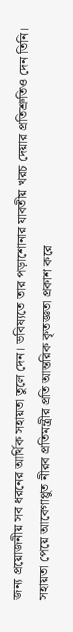জন্য প্রয়োজনীয় সব ধরনের আর্থিক সহায়তা তুলে দেন। ভবিষ্যতে তার পড়াশোনার যাবতীয় খরচ দেয়ার প্রতিশ্রুতিও দেন তিনি।
সহায়তা পেয়ে আবেগাপ্লুত নীরব প্রতিমন্ত্রীর প্রতি আন্তরিক কৃতজ্ঞতা প্রকাশ করে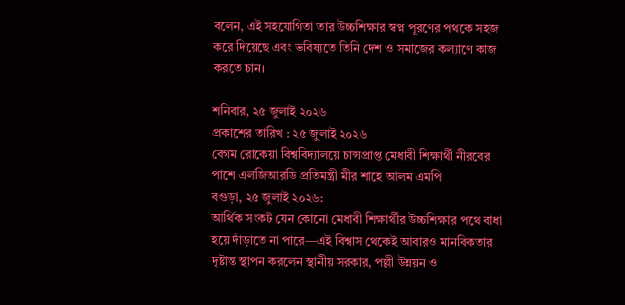বলেন, এই সহযোগিতা তার উচ্চশিক্ষার স্বপ্ন পূরণের পথকে সহজ করে দিয়েছে এবং ভবিষ্যতে তিনি দেশ ও সমাজের কল্যাণে কাজ করতে চান।

শনিবার, ২৫ জুলাই ২০২৬
প্রকাশের তারিখ : ২৫ জুলাই ২০২৬
বেগম রোকেয়া বিশ্ববিদ্যালয়ে চান্সপ্রাপ্ত মেধাবী শিক্ষার্থী নীরবের পাশে এলজিআরডি প্রতিমন্ত্রী মীর শাহে আলম এমপি
বগুড়া, ২৫ জুলাই ২০২৬:
আর্থিক সংকট যেন কোনো মেধাবী শিক্ষার্থীর উচ্চশিক্ষার পথে বাধা হয়ে দাঁড়াতে না পারে—এই বিশ্বাস থেকেই আবারও মানবিকতার দৃষ্টান্ত স্থাপন করলেন স্থানীয় সরকার, পল্লী উন্নয়ন ও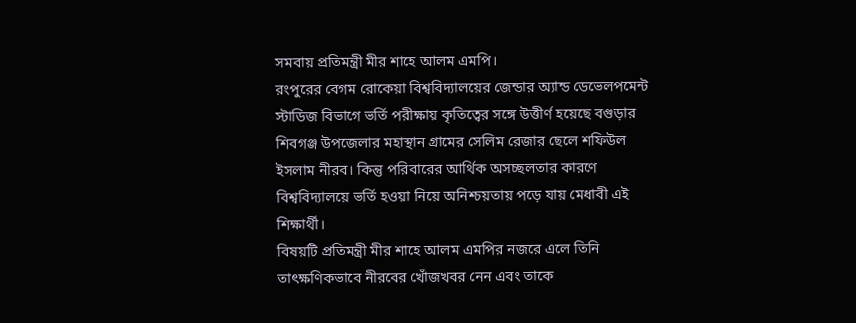সমবায় প্রতিমন্ত্রী মীর শাহে আলম এমপি।
রংপুরের বেগম রোকেয়া বিশ্ববিদ্যালয়ের জেন্ডার অ্যান্ড ডেভেলপমেন্ট স্টাডিজ বিভাগে ভর্তি পরীক্ষায় কৃতিত্বের সঙ্গে উত্তীর্ণ হয়েছে বগুড়ার শিবগঞ্জ উপজেলার মহাস্থান গ্রামের সেলিম রেজার ছেলে শফিউল ইসলাম নীরব। কিন্তু পরিবারের আর্থিক অসচ্ছলতার কারণে বিশ্ববিদ্যালয়ে ভর্তি হওয়া নিয়ে অনিশ্চয়তায় পড়ে যায় মেধাবী এই শিক্ষার্থী।
বিষয়টি প্রতিমন্ত্রী মীর শাহে আলম এমপির নজরে এলে তিনি তাৎক্ষণিকভাবে নীরবের খোঁজখবর নেন এবং তাকে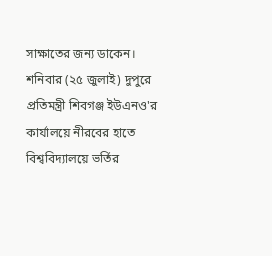সাক্ষাতের জন্য ডাকেন। শনিবার (২৫ জুলাই) দুপুরে প্রতিমন্ত্রী শিবগঞ্জ ইউএনও'র কার্যালয়ে নীরবের হাতে বিশ্ববিদ্যালয়ে ভর্তির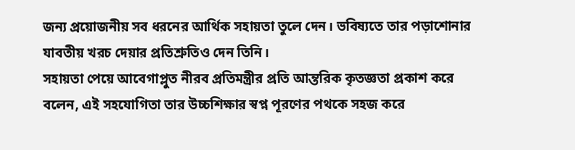জন্য প্রয়োজনীয় সব ধরনের আর্থিক সহায়তা তুলে দেন। ভবিষ্যতে তার পড়াশোনার যাবতীয় খরচ দেয়ার প্রতিশ্রুতিও দেন তিনি।
সহায়তা পেয়ে আবেগাপ্লুত নীরব প্রতিমন্ত্রীর প্রতি আন্তরিক কৃতজ্ঞতা প্রকাশ করে বলেন, এই সহযোগিতা তার উচ্চশিক্ষার স্বপ্ন পূরণের পথকে সহজ করে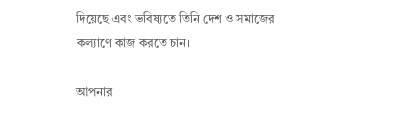দিয়েছে এবং ভবিষ্যতে তিনি দেশ ও সমাজের কল্যাণে কাজ করতে চান।

আপনার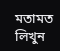মতামত লিখুন